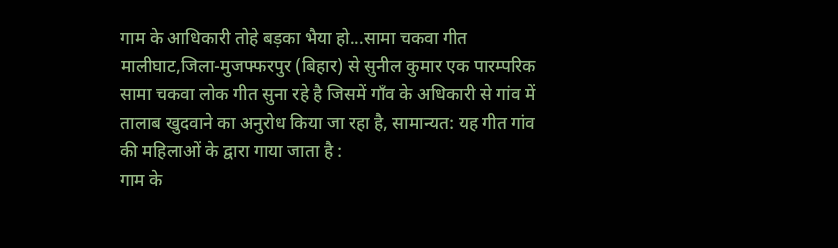गाम के आधिकारी तोहे बड़का भैया हो...सामा चकवा गीत
मालीघाट,जिला-मुजफ्फरपुर (बिहार) से सुनील कुमार एक पारम्परिक सामा चकवा लोक गीत सुना रहे है जिसमें गाँव के अधिकारी से गांव में तालाब खुदवाने का अनुरोध किया जा रहा है, सामान्यत: यह गीत गांव की महिलाओं के द्वारा गाया जाता है :
गाम के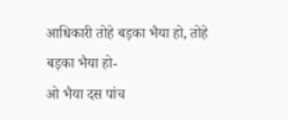आधिकारी तोहे बड़का भैया हो, तोहे बड़का भैया हो-
ओ भैया दस पांच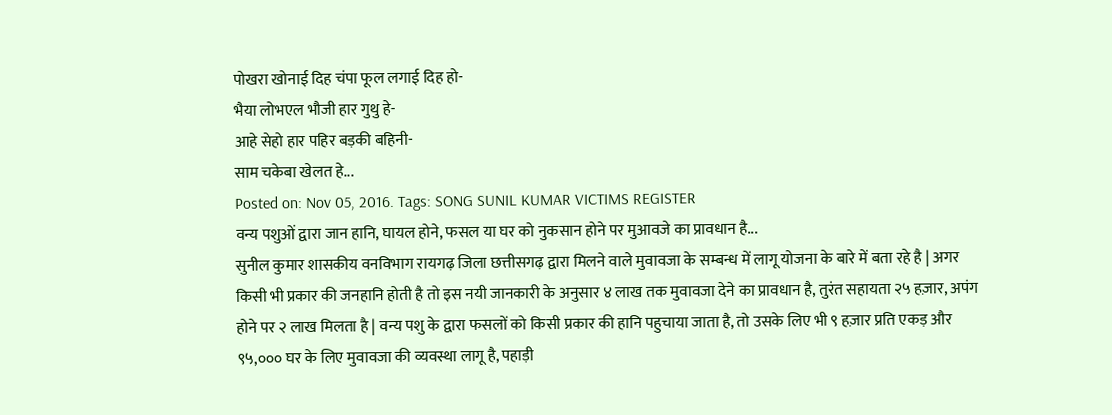पोखरा खोनाई दिह चंपा फूल लगाई दिह हो-
भैया लोभएल भौजी हार गुथु हे-
आहे सेहो हार पहिर बड़की बहिनी-
साम चकेबा खेलत हे...
Posted on: Nov 05, 2016. Tags: SONG SUNIL KUMAR VICTIMS REGISTER
वन्य पशुओं द्वारा जान हानि, घायल होने, फसल या घर को नुकसान होने पर मुआवजे का प्रावधान है...
सुनील कुमार शासकीय वनविभाग रायगढ़ जिला छत्तीसगढ़ द्वारा मिलने वाले मुवावजा के सम्बन्ध में लागू योजना के बारे में बता रहे है | अगर किसी भी प्रकार की जनहानि होती है तो इस नयी जानकारी के अनुसार ४ लाख तक मुवावजा देने का प्रावधान है, तुरंत सहायता २५ हज़ार, अपंग होने पर २ लाख मिलता है | वन्य पशु के द्वारा फसलों को किसी प्रकार की हानि पहुचाया जाता है, तो उसके लिए भी ९ हज़ार प्रति एकड़ और ९५,००० घर के लिए मुवावजा की व्यवस्था लागू है, पहाड़ी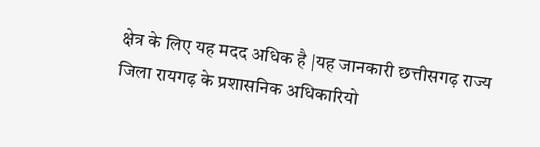क्षेत्र के लिए यह मदद अधिक है |यह जानकारी छत्तीसगढ़ राज्य जिला रायगढ़ के प्रशासनिक अधिकारियो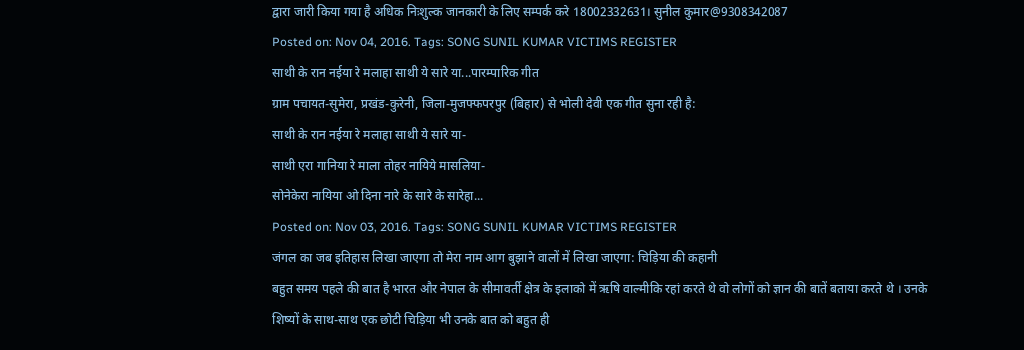द्वारा जारी किया गया है अधिक निःशुल्क जानकारी के लिए सम्पर्क करे 18002332631। सुनील कुमार@9308342087
Posted on: Nov 04, 2016. Tags: SONG SUNIL KUMAR VICTIMS REGISTER
साथी के रान नईया रे मलाहा साथी ये सारे या...पारम्पारिक गीत
ग्राम पचायत-सुमेरा, प्रखंड-कुरेनी, जिला-मुजफ्फपरपुर (बिहार) से भोली देवी एक गीत सुना रही है:
साथी के रान नईया रे मलाहा साथी ये सारे या-
साथी एरा गानिया रे माला तोहर नायिये मासलिया-
सोनेकेरा नायिया ओ दिना नारे के सारे के सारेहा...
Posted on: Nov 03, 2016. Tags: SONG SUNIL KUMAR VICTIMS REGISTER
जंगल का जब इतिहास लिखा जाएगा तो मेरा नाम आग बुझाने वालों में लिखा जाएगा: चिड़िया की कहानी
बहुत समय पहले की बात है भारत और नेपाल के सीमावर्ती क्षेत्र के इलाको में ऋषि वाल्मीकि रहां करते थे वो लोगों को ज्ञान की बातें बताया करते थे । उनके शिष्यों के साथ-साथ एक छोटी चिड़िया भी उनके बात को बहुत ही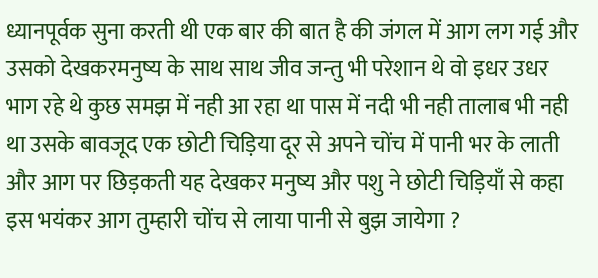ध्यानपूर्वक सुना करती थी एक बार की बात है की जंगल में आग लग गई और उसको देखकरमनुष्य के साथ साथ जीव जन्तु भी परेशान थे वो इधर उधर भाग रहे थे कुछ समझ में नही आ रहा था पास में नदी भी नही तालाब भी नही था उसके बावजूद एक छोटी चिड़िया दूर से अपने चोंच में पानी भर के लाती और आग पर छिड़कती यह देखकर मनुष्य और पशु ने छोटी चिड़ियाँ से कहा इस भयंकर आग तुम्हारी चोंच से लाया पानी से बुझ जायेगा ?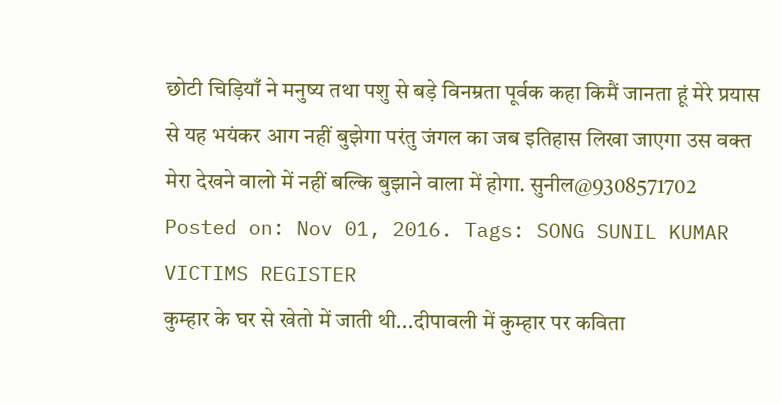छोटी चिड़ियाँ ने मनुष्य तथा पशु से बड़े विनम्रता पूर्वक कहा किमैं जानता हूं मेरे प्रयास से यह भयंकर आग नहीं बुझेगा परंतु जंगल का जब इतिहास लिखा जाएगा उस वक्त मेरा देखने वालो में नहीं बल्कि बुझाने वाला में होगा. सुनील@9308571702
Posted on: Nov 01, 2016. Tags: SONG SUNIL KUMAR VICTIMS REGISTER
कुम्हार के घर से खेतो में जाती थी...दीपावली में कुम्हार पर कविता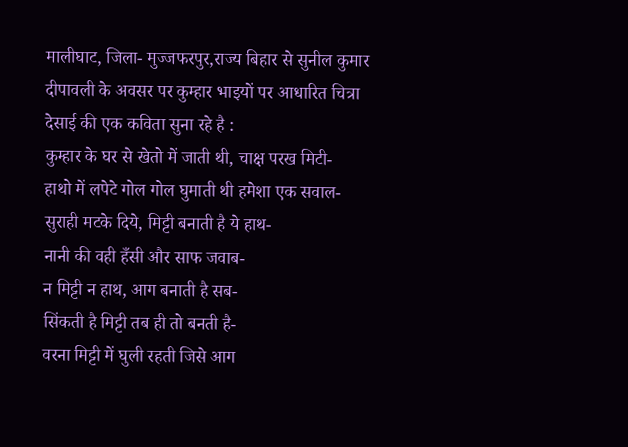मालीघाट, जिला- मुज्जफरपुर,राज्य बिहार से सुनील कुमार दीपावली के अवसर पर कुम्हार भाइयों पर आधारित चित्रा देसाई की एक कविता सुना रहे है :
कुम्हार के घर से खेतो में जाती थी, चाक्ष परख मिटी-
हाथो में लपेटे गोल गोल घुमाती थी हमेशा एक सवाल-
सुराही मटके दिये, मिट्टी बनाती है ये हाथ-
नानी की वही हँसी और साफ जवाब-
न मिट्टी न हाथ, आग बनाती है सब-
सिंकती है मिट्टी तब ही तो बनती है-
वरना मिट्टी में घुली रहती जिसे आग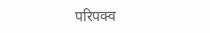परिपक्व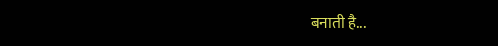बनाती है...